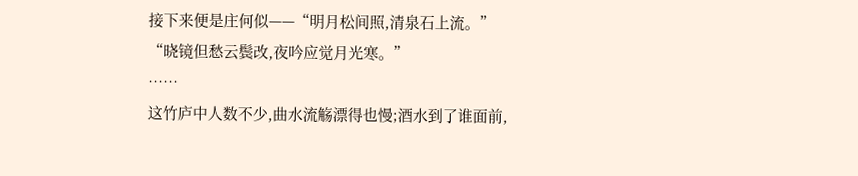接下来便是庄何似——“明月松间照,清泉石上流。”
“晓镜但愁云鬓改,夜吟应觉月光寒。”
……
这竹庐中人数不少,曲水流觞漂得也慢;酒水到了谁面前,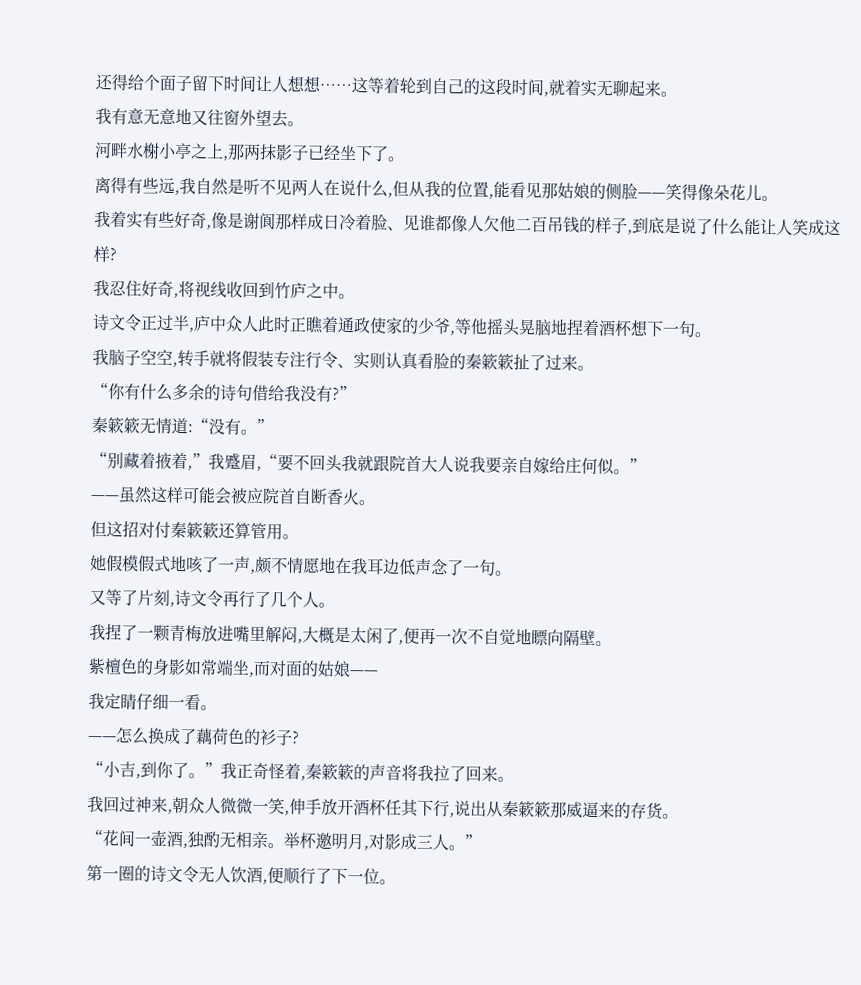还得给个面子留下时间让人想想……这等着轮到自己的这段时间,就着实无聊起来。
我有意无意地又往窗外望去。
河畔水榭小亭之上,那两抹影子已经坐下了。
离得有些远,我自然是听不见两人在说什么,但从我的位置,能看见那姑娘的侧脸——笑得像朵花儿。
我着实有些好奇,像是谢阆那样成日冷着脸、见谁都像人欠他二百吊钱的样子,到底是说了什么能让人笑成这样?
我忍住好奇,将视线收回到竹庐之中。
诗文令正过半,庐中众人此时正瞧着通政使家的少爷,等他摇头晃脑地捏着酒杯想下一句。
我脑子空空,转手就将假装专注行令、实则认真看脸的秦簌簌扯了过来。
“你有什么多余的诗句借给我没有?”
秦簌簌无情道:“没有。”
“别藏着掖着,”我蹙眉,“要不回头我就跟院首大人说我要亲自嫁给庄何似。”
——虽然这样可能会被应院首自断香火。
但这招对付秦簌簌还算管用。
她假模假式地咳了一声,颇不情愿地在我耳边低声念了一句。
又等了片刻,诗文令再行了几个人。
我捏了一颗青梅放进嘴里解闷,大概是太闲了,便再一次不自觉地瞟向隔壁。
紫檀色的身影如常端坐,而对面的姑娘——
我定睛仔细一看。
——怎么换成了藕荷色的衫子?
“小吉,到你了。”我正奇怪着,秦簌簌的声音将我拉了回来。
我回过神来,朝众人微微一笑,伸手放开酒杯任其下行,说出从秦簌簌那威逼来的存货。
“花间一壶酒,独酌无相亲。举杯邀明月,对影成三人。”
第一圈的诗文令无人饮酒,便顺行了下一位。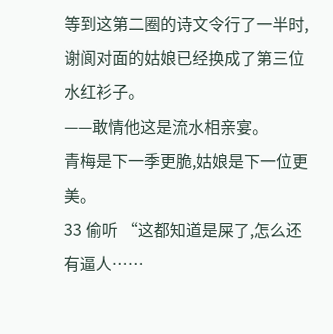等到这第二圈的诗文令行了一半时,谢阆对面的姑娘已经换成了第三位水红衫子。
——敢情他这是流水相亲宴。
青梅是下一季更脆,姑娘是下一位更美。
33 偷听 “这都知道是屎了,怎么还有逼人……